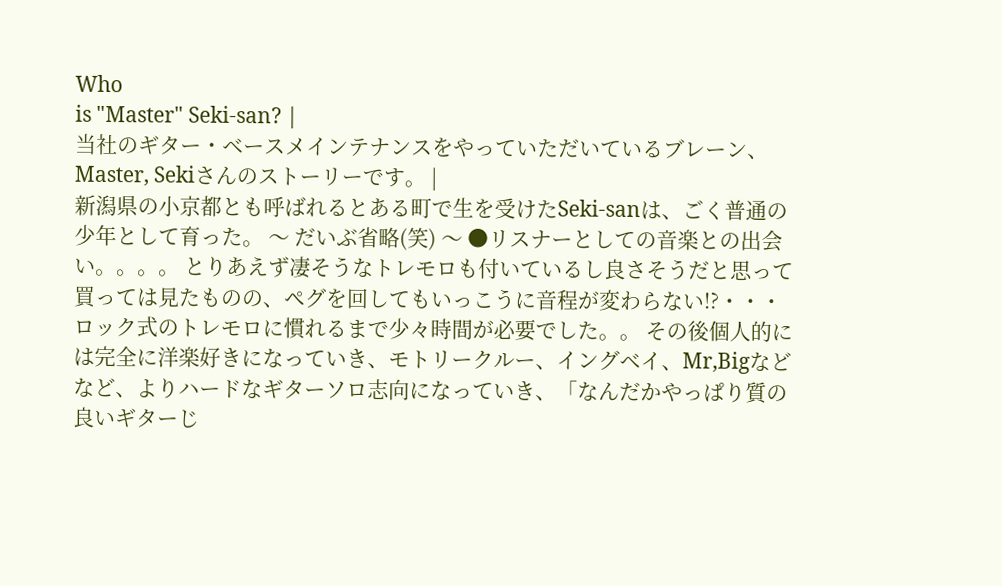Who
is "Master" Seki-san? |
当社のギター・ベースメインテナンスをやっていただいているブレーン、Master, Sekiさんのストーリーです。 |
新潟県の小京都とも呼ばれるとある町で生を受けたSeki-sanは、ごく普通の少年として育った。 〜 だいぶ省略(笑) 〜 ●リスナーとしての音楽との出会い。。。。 とりあえず凄そうなトレモロも付いているし良さそうだと思って買っては見たものの、ペグを回してもいっこうに音程が変わらない!?・・・ロック式のトレモロに慣れるまで少々時間が必要でした。。 その後個人的には完全に洋楽好きになっていき、モトリークルー、イングベイ、Mr,Bigなどなど、よりハードなギターソロ志向になっていき、「なんだかやっぱり質の良いギターじ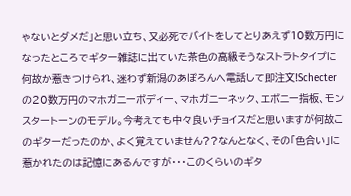ゃないとダメだ」と思い立ち、又必死でバイトをしてとりあえず10数万円になったところでギター雑誌に出ていた茶色の高級そうなストラトタイプに何故か惹きつけられ、迷わず新潟のあぽろんへ電話して即注文!Schecterの20数万円のマホガニーボディー、マホガニーネック、エボニー指板、モンスタートーンのモデル。今考えても中々良いチョイスだと思いますが何故このギターだったのか、よく覚えていません??なんとなく、その「色合い」に惹かれたのは記憶にあるんですが・・・このくらいのギタ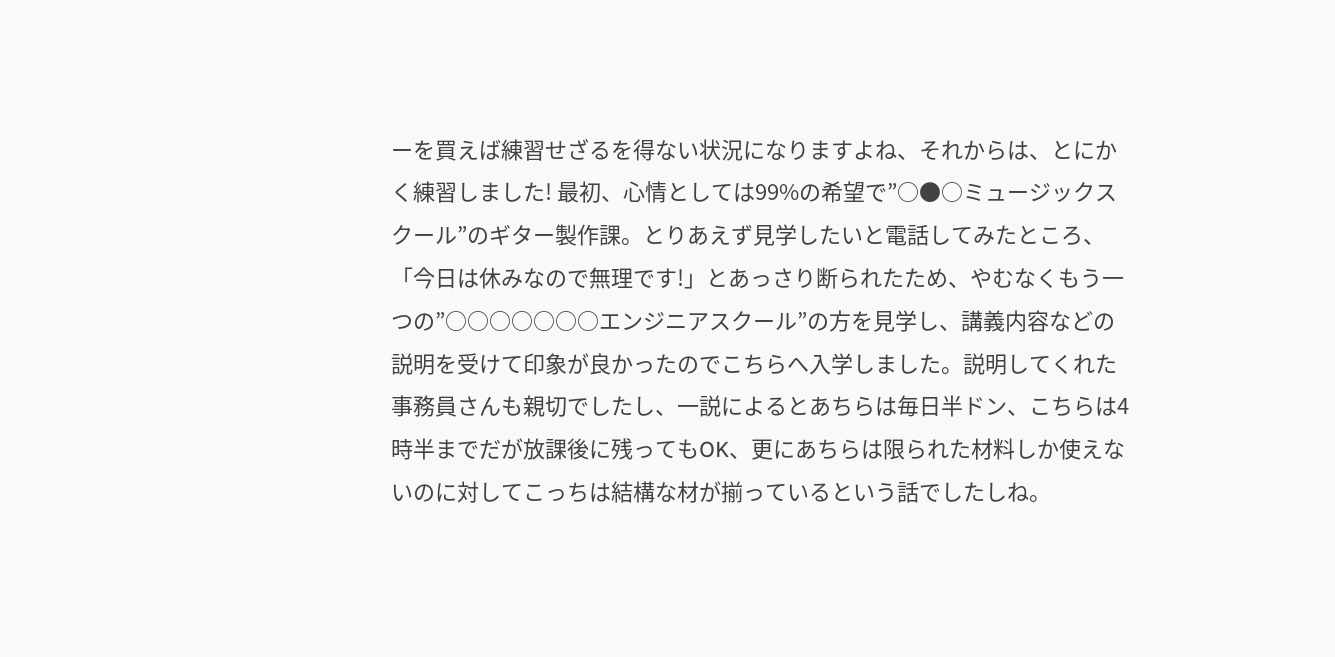ーを買えば練習せざるを得ない状況になりますよね、それからは、とにかく練習しました! 最初、心情としては99%の希望で”○●○ミュージックスクール”のギター製作課。とりあえず見学したいと電話してみたところ、「今日は休みなので無理です!」とあっさり断られたため、やむなくもう一つの”○○○○○○○エンジニアスクール”の方を見学し、講義内容などの説明を受けて印象が良かったのでこちらへ入学しました。説明してくれた事務員さんも親切でしたし、一説によるとあちらは毎日半ドン、こちらは4時半までだが放課後に残ってもOK、更にあちらは限られた材料しか使えないのに対してこっちは結構な材が揃っているという話でしたしね。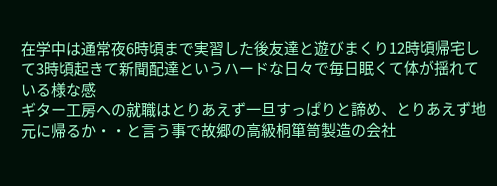在学中は通常夜6時頃まで実習した後友達と遊びまくり12時頃帰宅して3時頃起きて新聞配達というハードな日々で毎日眠くて体が揺れている様な感
ギター工房への就職はとりあえず一旦すっぱりと諦め、とりあえず地元に帰るか・・と言う事で故郷の高級桐箪笥製造の会社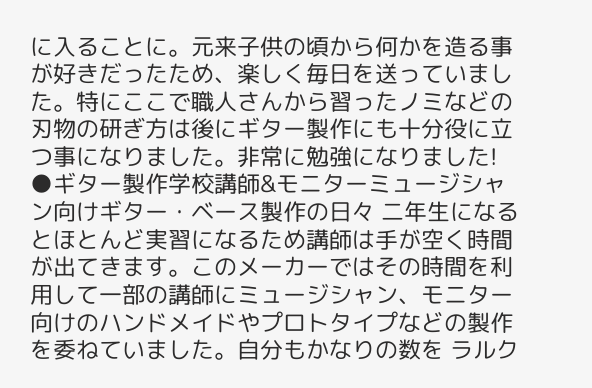に入ることに。元来子供の頃から何かを造る事が好きだったため、楽しく毎日を送っていました。特にここで職人さんから習ったノミなどの刃物の研ぎ方は後にギター製作にも十分役に立つ事になりました。非常に勉強になりました! ●ギター製作学校講師&モニターミュージシャン向けギター・ベース製作の日々 二年生になるとほとんど実習になるため講師は手が空く時間が出てきます。このメーカーではその時間を利用して一部の講師にミュージシャン、モニター向けのハンドメイドやプロトタイプなどの製作を委ねていました。自分もかなりの数を ラルク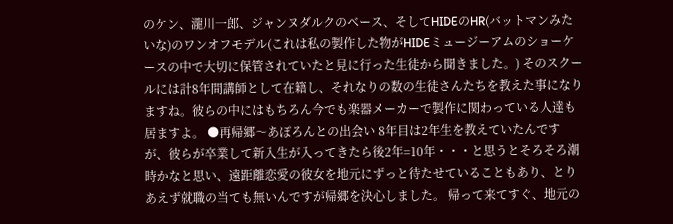のケン、瀧川一郎、ジャンヌダルクのベース、そしてHIDEのHR(バットマンみたいな)のワンオフモデル(これは私の製作した物がHIDEミュージーアムのショーケースの中で大切に保管されていたと見に行った生徒から聞きました。) そのスクールには計8年間講師として在籍し、それなりの数の生徒さんたちを教えた事になりますね。彼らの中にはもちろん今でも楽器メーカーで製作に関わっている人達も居ますよ。 ●再帰郷〜あぽろんとの出会い 8年目は2年生を教えていたんですが、彼らが卒業して新入生が入ってきたら後2年=10年・・・と思うとそろそろ潮時かなと思い、遠距離恋愛の彼女を地元にずっと待たせていることもあり、とりあえず就職の当ても無いんですが帰郷を決心しました。 帰って来てすぐ、地元の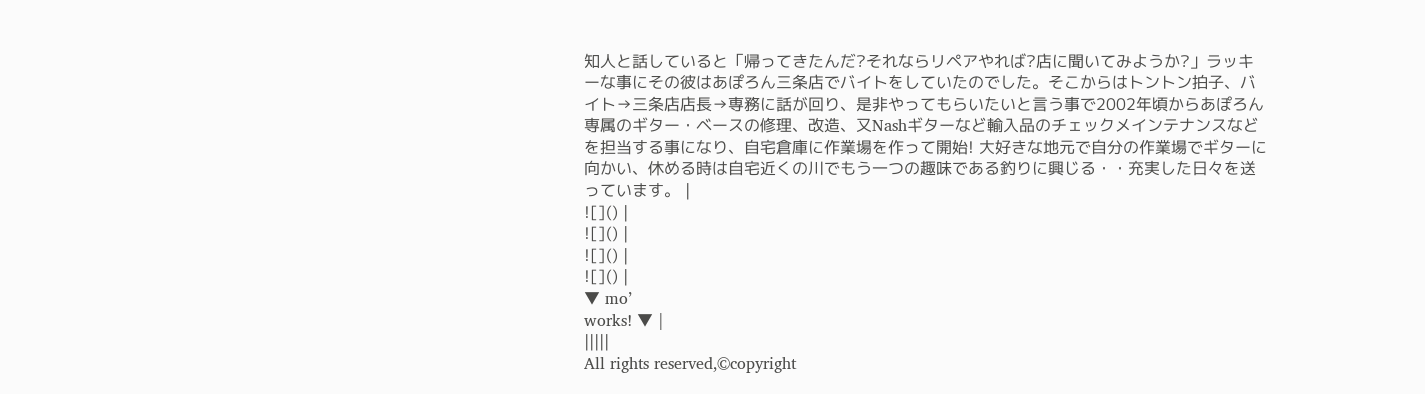知人と話していると「帰ってきたんだ?それならリペアやれば?店に聞いてみようか?」ラッキーな事にその彼はあぽろん三条店でバイトをしていたのでした。そこからはトントン拍子、バイト→三条店店長→専務に話が回り、是非やってもらいたいと言う事で2002年頃からあぽろん専属のギター・ベースの修理、改造、又Nashギターなど輸入品のチェックメインテナンスなどを担当する事になり、自宅倉庫に作業場を作って開始! 大好きな地元で自分の作業場でギターに向かい、休める時は自宅近くの川でもう一つの趣味である釣りに興じる・・充実した日々を送っています。 |
![]() |
![]() |
![]() |
![]() |
▼ mo’
works! ▼ |
|||||
All rights reserved,©copyright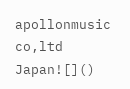apollonmusic co,ltd Japan![]()